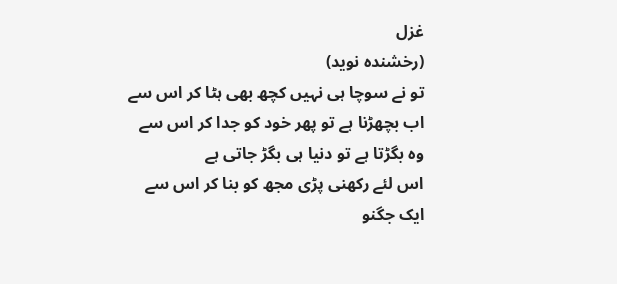غزل
(رخشندہ نوید)
تو نے سوچا ہی نہیں کچھ بھی ہٹا کر اس سے
اب بچھڑنا ہے تو پھر خود کو جدا کر اس سے
وہ بگڑتا ہے تو دنیا ہی بگڑ جاتی ہے
اس لئے رکھنی پڑی مجھ کو بنا کر اس سے
ایک جگنو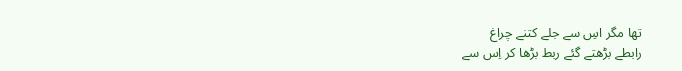تھا مگر اسِ سے جلے کتنے چراغ
رابطے بڑھتے گئے ربط بڑھا کر اِس سے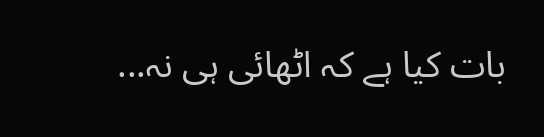بات کیا ہے کہ اٹھائی ہی نہ...